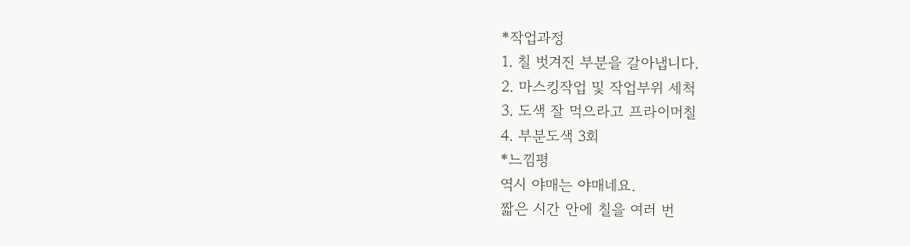*작업과정
1. 칠 벗겨진 부분을 갈아냅니다.
2. 마스킹작업 및 작업부위 세척
3. 도색 잘 먹으라고 프라이머칠
4. 부분도색 3회
*느낌평
역시 야매는 야매네요.
짧은 시간 안에 칠을 여러 번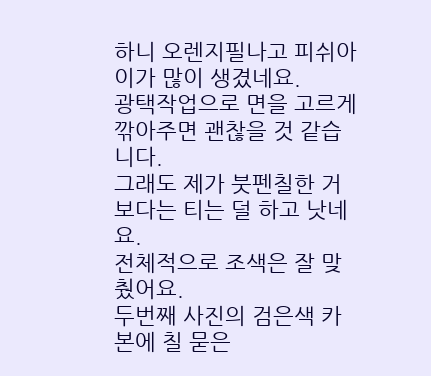하니 오렌지필나고 피쉬아이가 많이 생겼네요.
광택작업으로 면을 고르게 깎아주면 괜찮을 것 같습니다.
그래도 제가 붓펜칠한 거보다는 티는 덜 하고 낫네요.
전체적으로 조색은 잘 맞췄어요.
두번째 사진의 검은색 카본에 칠 묻은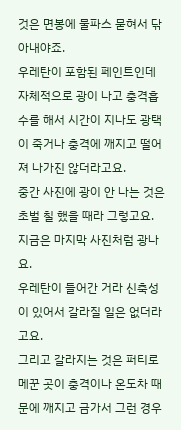것은 면봉에 물파스 묻혀서 닦아내야죠.
우레탄이 포함된 페인트인데 자체적으로 광이 나고 충격흡수를 해서 시간이 지나도 광택이 죽거나 충격에 깨지고 떨어져 나가진 않더라고요.
중간 사진에 광이 안 나는 것은 초벌 칠 했을 때라 그렇고요.
지금은 마지막 사진처럼 광나요.
우레탄이 들어간 거라 신축성이 있어서 갈라질 일은 없더라고요.
그리고 갈라지는 것은 퍼티로 메꾼 곳이 충격이나 온도차 때문에 깨지고 금가서 그런 경우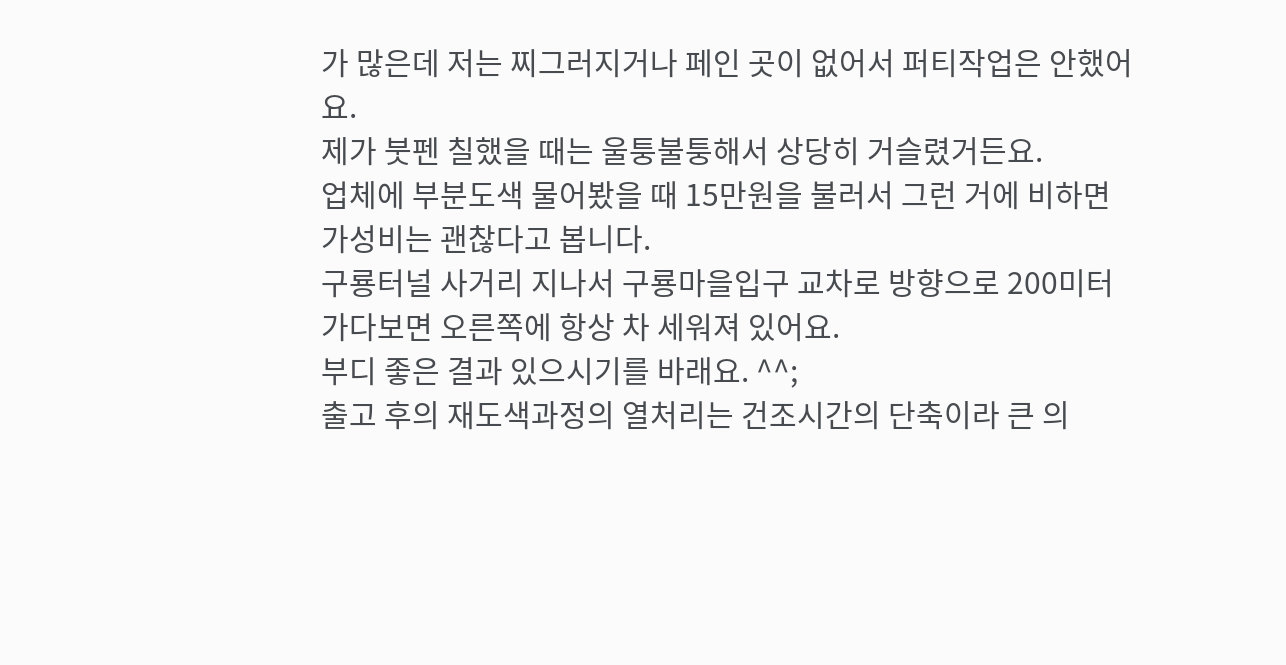가 많은데 저는 찌그러지거나 페인 곳이 없어서 퍼티작업은 안했어요.
제가 붓펜 칠했을 때는 울퉁불퉁해서 상당히 거슬렸거든요.
업체에 부분도색 물어봤을 때 15만원을 불러서 그런 거에 비하면 가성비는 괜찮다고 봅니다.
구룡터널 사거리 지나서 구룡마을입구 교차로 방향으로 200미터 가다보면 오른쪽에 항상 차 세워져 있어요.
부디 좋은 결과 있으시기를 바래요. ^^;
출고 후의 재도색과정의 열처리는 건조시간의 단축이라 큰 의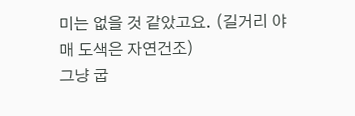미는 없을 것 같았고요. (길거리 야매 도색은 자연건조)
그냥 굽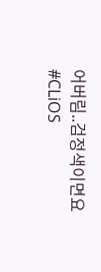어버림..검정색이면요
#CLiOS